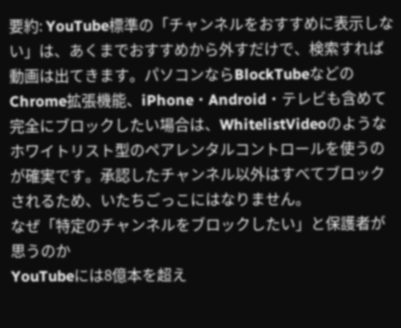要約: YouTube標準の「チャンネルをおすすめに表示しない」は、あくまでおすすめから外すだけで、検索すれば動画は出てきます。パソコンならBlockTubeなどのChrome拡張機能、iPhone・Android・テレビも含めて完全にブロックしたい場合は、WhitelistVideoのようなホワイトリスト型のペアレンタルコントロールを使うのが確実です。承認したチャンネル以外はすべてブロックされるため、いたちごっこにはなりません。
なぜ「特定のチャンネルをブロックしたい」と保護者が思うのか
YouTubeには8億本を超え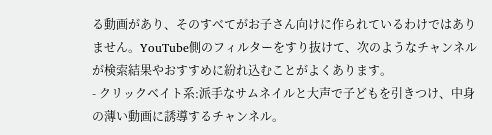る動画があり、そのすべてがお子さん向けに作られているわけではありません。YouTube側のフィルターをすり抜けて、次のようなチャンネルが検索結果やおすすめに紛れ込むことがよくあります。
- クリックベイト系:派手なサムネイルと大声で子どもを引きつけ、中身の薄い動画に誘導するチャンネル。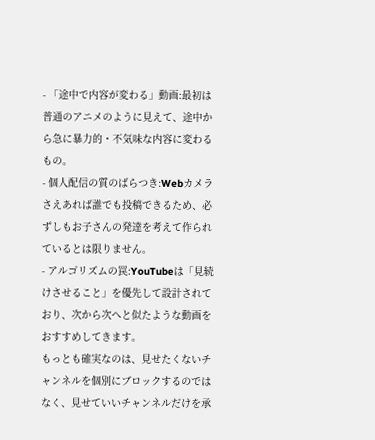- 「途中で内容が変わる」動画:最初は普通のアニメのように見えて、途中から急に暴力的・不気味な内容に変わるもの。
- 個人配信の質のばらつき:Webカメラさえあれば誰でも投稿できるため、必ずしもお子さんの発達を考えて作られているとは限りません。
- アルゴリズムの罠:YouTubeは「見続けさせること」を優先して設計されており、次から次へと似たような動画をおすすめしてきます。
もっとも確実なのは、見せたくないチャンネルを個別にブロックするのではなく、見せていいチャンネルだけを承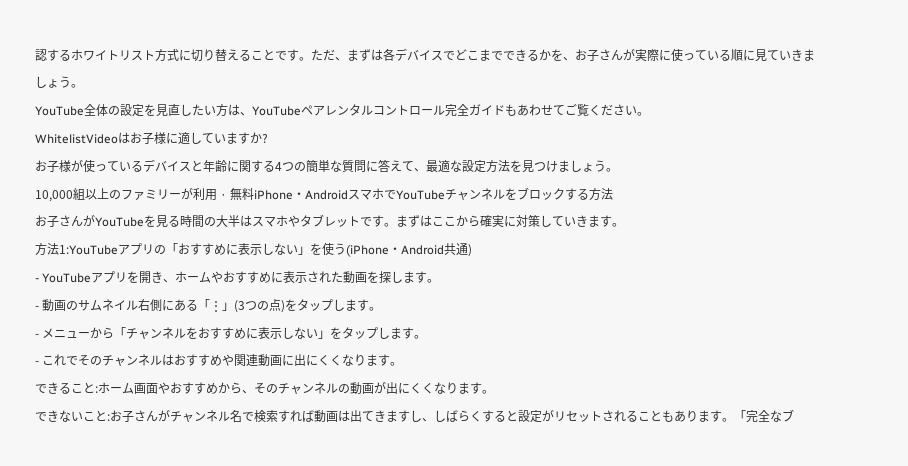認するホワイトリスト方式に切り替えることです。ただ、まずは各デバイスでどこまでできるかを、お子さんが実際に使っている順に見ていきましょう。
YouTube全体の設定を見直したい方は、YouTubeペアレンタルコントロール完全ガイドもあわせてご覧ください。
WhitelistVideoはお子様に適していますか?
お子様が使っているデバイスと年齢に関する4つの簡単な質問に答えて、最適な設定方法を見つけましょう。
10,000組以上のファミリーが利用 · 無料iPhone・AndroidスマホでYouTubeチャンネルをブロックする方法
お子さんがYouTubeを見る時間の大半はスマホやタブレットです。まずはここから確実に対策していきます。
方法1:YouTubeアプリの「おすすめに表示しない」を使う(iPhone・Android共通)
- YouTubeアプリを開き、ホームやおすすめに表示された動画を探します。
- 動画のサムネイル右側にある「⋮」(3つの点)をタップします。
- メニューから「チャンネルをおすすめに表示しない」をタップします。
- これでそのチャンネルはおすすめや関連動画に出にくくなります。
できること:ホーム画面やおすすめから、そのチャンネルの動画が出にくくなります。
できないこと:お子さんがチャンネル名で検索すれば動画は出てきますし、しばらくすると設定がリセットされることもあります。「完全なブ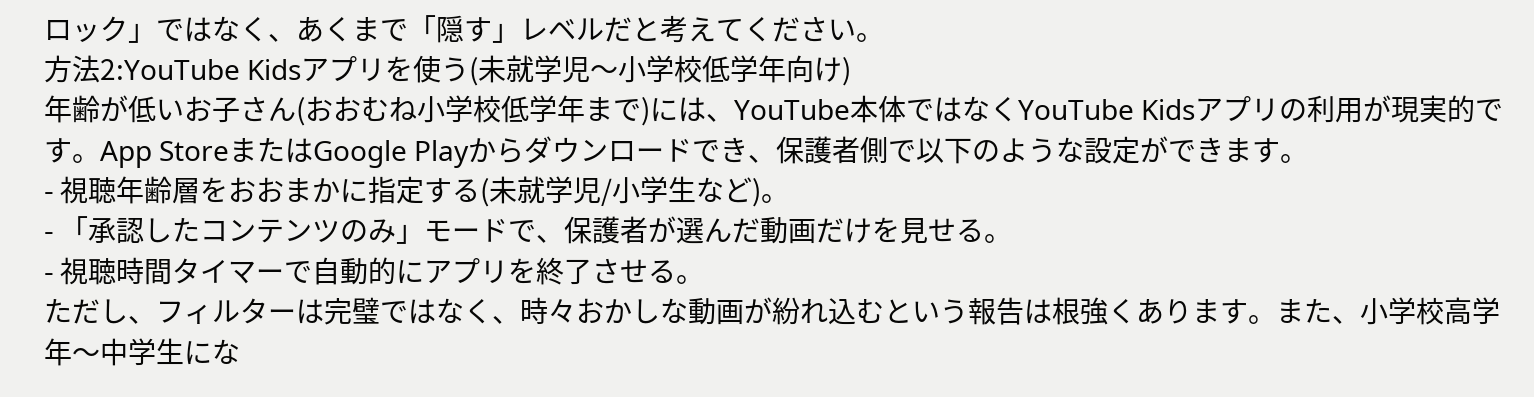ロック」ではなく、あくまで「隠す」レベルだと考えてください。
方法2:YouTube Kidsアプリを使う(未就学児〜小学校低学年向け)
年齢が低いお子さん(おおむね小学校低学年まで)には、YouTube本体ではなくYouTube Kidsアプリの利用が現実的です。App StoreまたはGoogle Playからダウンロードでき、保護者側で以下のような設定ができます。
- 視聴年齢層をおおまかに指定する(未就学児/小学生など)。
- 「承認したコンテンツのみ」モードで、保護者が選んだ動画だけを見せる。
- 視聴時間タイマーで自動的にアプリを終了させる。
ただし、フィルターは完璧ではなく、時々おかしな動画が紛れ込むという報告は根強くあります。また、小学校高学年〜中学生にな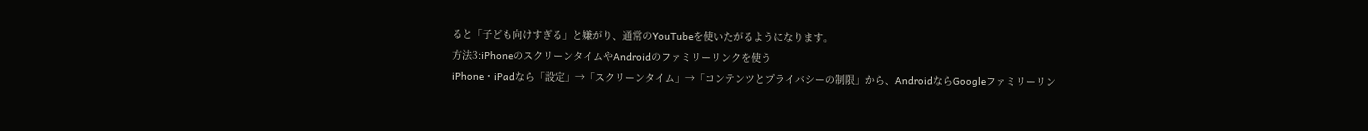ると「子ども向けすぎる」と嫌がり、通常のYouTubeを使いたがるようになります。
方法3:iPhoneのスクリーンタイムやAndroidのファミリーリンクを使う
iPhone・iPadなら「設定」→「スクリーンタイム」→「コンテンツとプライバシーの制限」から、AndroidならGoogleファミリーリン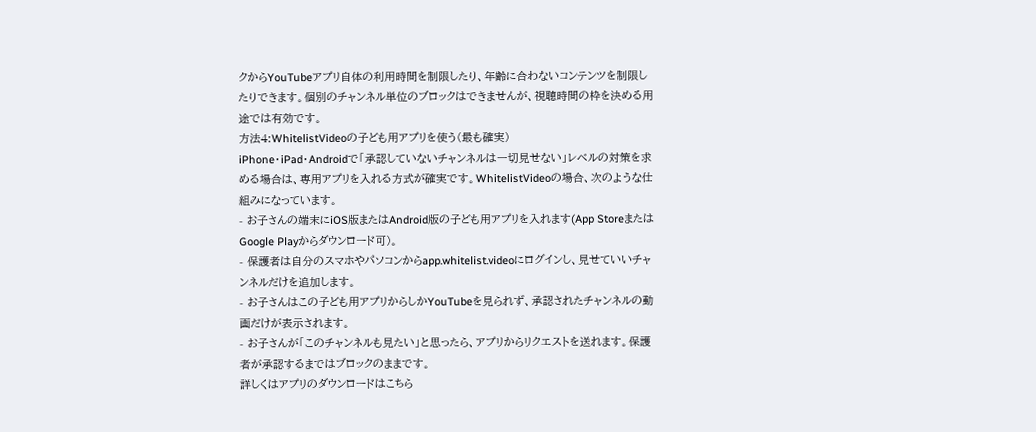クからYouTubeアプリ自体の利用時間を制限したり、年齢に合わないコンテンツを制限したりできます。個別のチャンネル単位のブロックはできませんが、視聴時間の枠を決める用途では有効です。
方法4:WhitelistVideoの子ども用アプリを使う(最も確実)
iPhone・iPad・Androidで「承認していないチャンネルは一切見せない」レベルの対策を求める場合は、専用アプリを入れる方式が確実です。WhitelistVideoの場合、次のような仕組みになっています。
- お子さんの端末にiOS版またはAndroid版の子ども用アプリを入れます(App StoreまたはGoogle Playからダウンロード可)。
- 保護者は自分のスマホやパソコンからapp.whitelist.videoにログインし、見せていいチャンネルだけを追加します。
- お子さんはこの子ども用アプリからしかYouTubeを見られず、承認されたチャンネルの動画だけが表示されます。
- お子さんが「このチャンネルも見たい」と思ったら、アプリからリクエストを送れます。保護者が承認するまではブロックのままです。
詳しくはアプリのダウンロードはこちら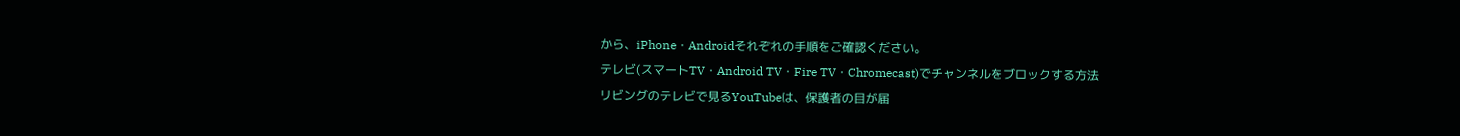から、iPhone・Androidそれぞれの手順をご確認ください。
テレビ(スマートTV・Android TV・Fire TV・Chromecast)でチャンネルをブロックする方法
リビングのテレビで見るYouTubeは、保護者の目が届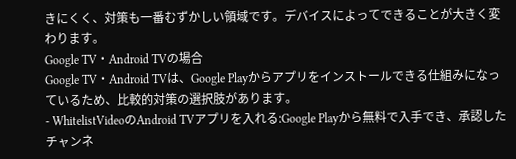きにくく、対策も一番むずかしい領域です。デバイスによってできることが大きく変わります。
Google TV・Android TVの場合
Google TV・Android TVは、Google Playからアプリをインストールできる仕組みになっているため、比較的対策の選択肢があります。
- WhitelistVideoのAndroid TVアプリを入れる:Google Playから無料で入手でき、承認したチャンネ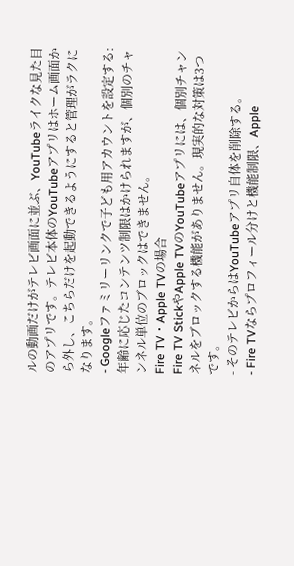ルの動画だけがテレビ画面に並ぶ、YouTubeライクな見た目のアプリです。テレビ本体のYouTubeアプリはホーム画面から外し、こちらだけを起動できるようにすると管理がラクになります。
- Googleファミリーリンクで子ども用アカウントを設定する:年齢に応じたコンテンツ制限はかけられますが、個別のチャンネル単位のブロックはできません。
Fire TV・Apple TVの場合
Fire TV StickやApple TVのYouTubeアプリには、個別チャンネルをブロックする機能がありません。現実的な対策は3つです。
- そのテレビからはYouTubeアプリ自体を削除する。
- Fire TVならプロフィール分けと機能制限、Apple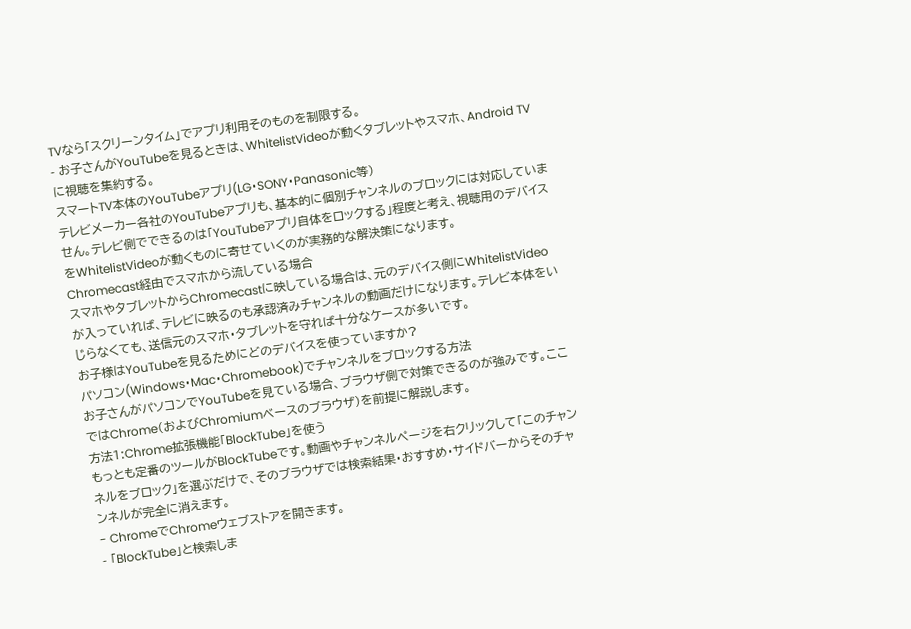TVなら「スクリーンタイム」でアプリ利用そのものを制限する。
- お子さんがYouTubeを見るときは、WhitelistVideoが動くタブレットやスマホ、Android TVに視聴を集約する。
スマートTV本体のYouTubeアプリ(LG・SONY・Panasonic等)
テレビメーカー各社のYouTubeアプリも、基本的に個別チャンネルのブロックには対応していません。テレビ側でできるのは「YouTubeアプリ自体をロックする」程度と考え、視聴用のデバイスをWhitelistVideoが動くものに寄せていくのが実務的な解決策になります。
Chromecast経由でスマホから流している場合
スマホやタブレットからChromecastに映している場合は、元のデバイス側にWhitelistVideoが入っていれば、テレビに映るのも承認済みチャンネルの動画だけになります。テレビ本体をいじらなくても、送信元のスマホ・タブレットを守れば十分なケースが多いです。
お子様はYouTubeを見るためにどのデバイスを使っていますか?
パソコン(Windows・Mac・Chromebook)でチャンネルをブロックする方法
お子さんがパソコンでYouTubeを見ている場合、ブラウザ側で対策できるのが強みです。ここではChrome(およびChromiumベースのブラウザ)を前提に解説します。
方法1:Chrome拡張機能「BlockTube」を使う
もっとも定番のツールがBlockTubeです。動画やチャンネルページを右クリックして「このチャンネルをブロック」を選ぶだけで、そのブラウザでは検索結果・おすすめ・サイドバーからそのチャンネルが完全に消えます。
- ChromeでChromeウェブストアを開きます。
- 「BlockTube」と検索しま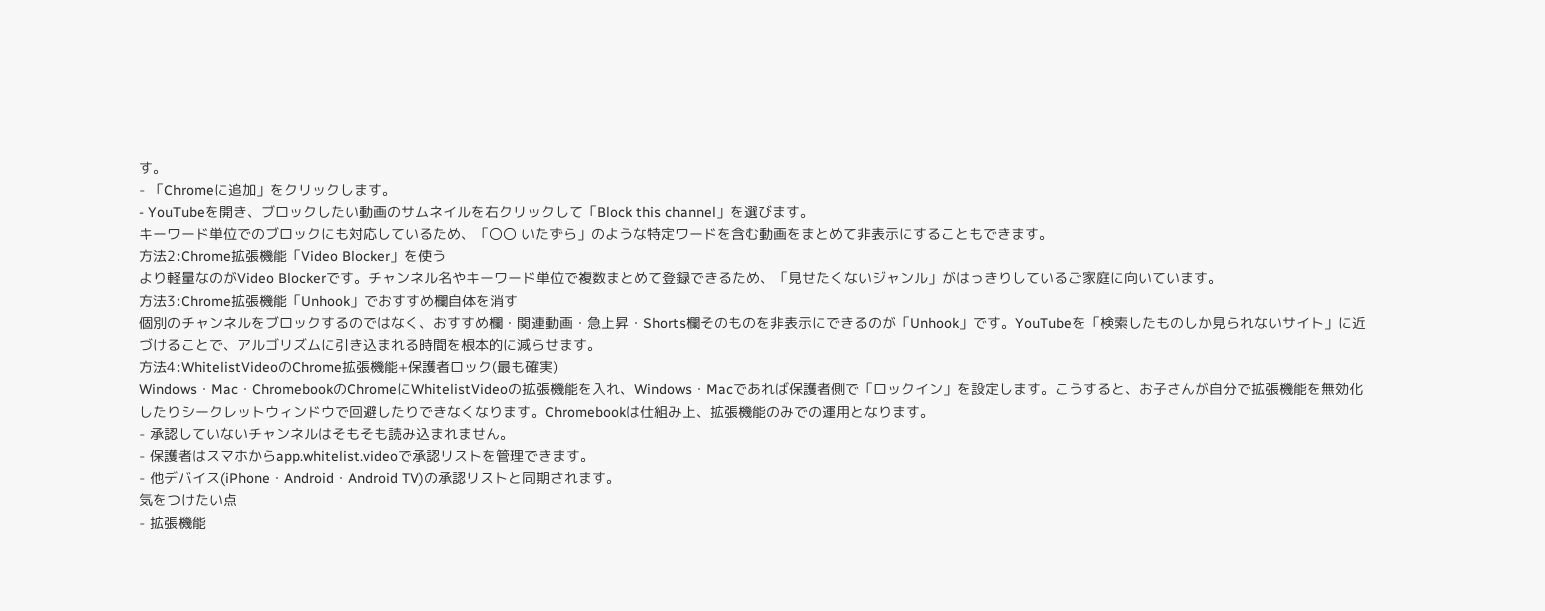す。
- 「Chromeに追加」をクリックします。
- YouTubeを開き、ブロックしたい動画のサムネイルを右クリックして「Block this channel」を選びます。
キーワード単位でのブロックにも対応しているため、「〇〇 いたずら」のような特定ワードを含む動画をまとめて非表示にすることもできます。
方法2:Chrome拡張機能「Video Blocker」を使う
より軽量なのがVideo Blockerです。チャンネル名やキーワード単位で複数まとめて登録できるため、「見せたくないジャンル」がはっきりしているご家庭に向いています。
方法3:Chrome拡張機能「Unhook」でおすすめ欄自体を消す
個別のチャンネルをブロックするのではなく、おすすめ欄・関連動画・急上昇・Shorts欄そのものを非表示にできるのが「Unhook」です。YouTubeを「検索したものしか見られないサイト」に近づけることで、アルゴリズムに引き込まれる時間を根本的に減らせます。
方法4:WhitelistVideoのChrome拡張機能+保護者ロック(最も確実)
Windows・Mac・ChromebookのChromeにWhitelistVideoの拡張機能を入れ、Windows・Macであれば保護者側で「ロックイン」を設定します。こうすると、お子さんが自分で拡張機能を無効化したりシークレットウィンドウで回避したりできなくなります。Chromebookは仕組み上、拡張機能のみでの運用となります。
- 承認していないチャンネルはそもそも読み込まれません。
- 保護者はスマホからapp.whitelist.videoで承認リストを管理できます。
- 他デバイス(iPhone・Android・Android TV)の承認リストと同期されます。
気をつけたい点
- 拡張機能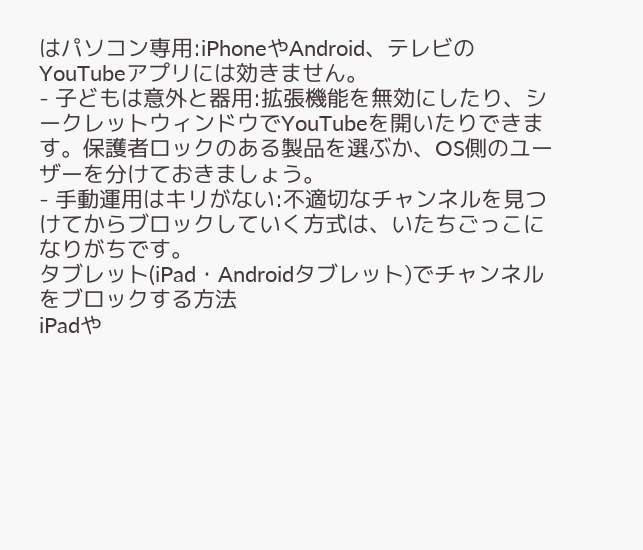はパソコン専用:iPhoneやAndroid、テレビのYouTubeアプリには効きません。
- 子どもは意外と器用:拡張機能を無効にしたり、シークレットウィンドウでYouTubeを開いたりできます。保護者ロックのある製品を選ぶか、OS側のユーザーを分けておきましょう。
- 手動運用はキリがない:不適切なチャンネルを見つけてからブロックしていく方式は、いたちごっこになりがちです。
タブレット(iPad・Androidタブレット)でチャンネルをブロックする方法
iPadや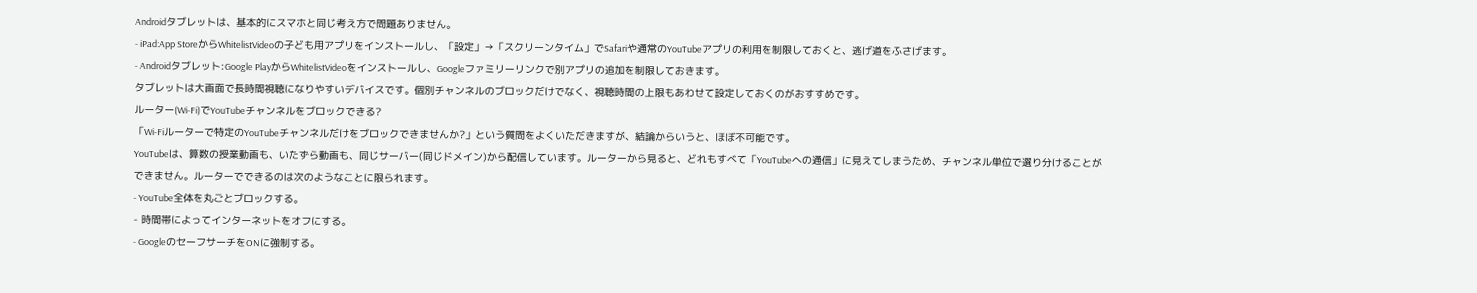Androidタブレットは、基本的にスマホと同じ考え方で問題ありません。
- iPad:App StoreからWhitelistVideoの子ども用アプリをインストールし、「設定」→「スクリーンタイム」でSafariや通常のYouTubeアプリの利用を制限しておくと、逃げ道をふさげます。
- Androidタブレット:Google PlayからWhitelistVideoをインストールし、Googleファミリーリンクで別アプリの追加を制限しておきます。
タブレットは大画面で長時間視聴になりやすいデバイスです。個別チャンネルのブロックだけでなく、視聴時間の上限もあわせて設定しておくのがおすすめです。
ルーター(Wi-Fi)でYouTubeチャンネルをブロックできる?
「Wi-Fiルーターで特定のYouTubeチャンネルだけをブロックできませんか?」という質問をよくいただきますが、結論からいうと、ほぼ不可能です。
YouTubeは、算数の授業動画も、いたずら動画も、同じサーバー(同じドメイン)から配信しています。ルーターから見ると、どれもすべて「YouTubeへの通信」に見えてしまうため、チャンネル単位で選り分けることができません。ルーターでできるのは次のようなことに限られます。
- YouTube全体を丸ごとブロックする。
- 時間帯によってインターネットをオフにする。
- GoogleのセーフサーチをONに強制する。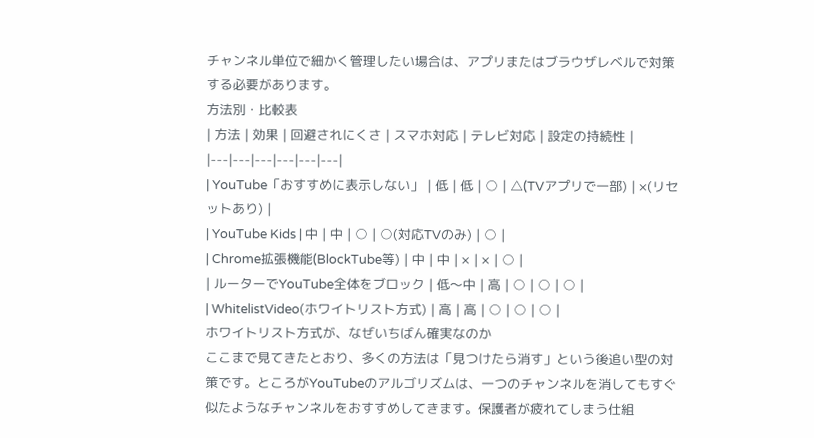チャンネル単位で細かく管理したい場合は、アプリまたはブラウザレベルで対策する必要があります。
方法別・比較表
| 方法 | 効果 | 回避されにくさ | スマホ対応 | テレビ対応 | 設定の持続性 |
|---|---|---|---|---|---|
| YouTube「おすすめに表示しない」 | 低 | 低 | ○ | △(TVアプリで一部) | ×(リセットあり) |
| YouTube Kids | 中 | 中 | ○ | ○(対応TVのみ) | ○ |
| Chrome拡張機能(BlockTube等) | 中 | 中 | × | × | ○ |
| ルーターでYouTube全体をブロック | 低〜中 | 高 | ○ | ○ | ○ |
| WhitelistVideo(ホワイトリスト方式) | 高 | 高 | ○ | ○ | ○ |
ホワイトリスト方式が、なぜいちばん確実なのか
ここまで見てきたとおり、多くの方法は「見つけたら消す」という後追い型の対策です。ところがYouTubeのアルゴリズムは、一つのチャンネルを消してもすぐ似たようなチャンネルをおすすめしてきます。保護者が疲れてしまう仕組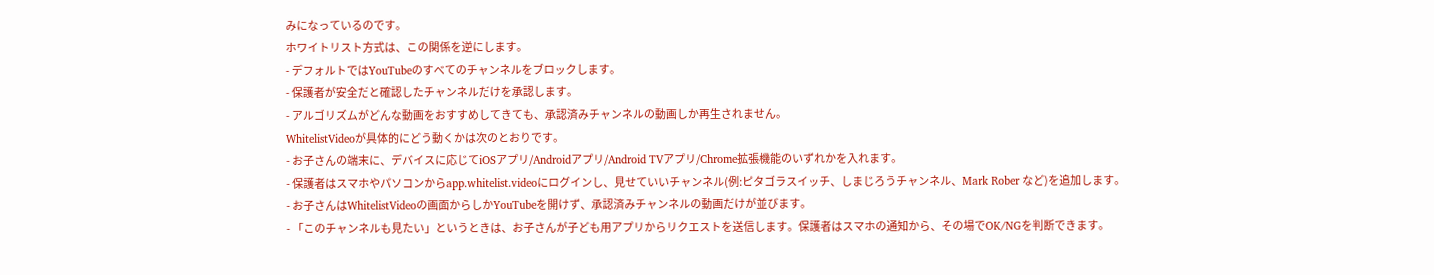みになっているのです。
ホワイトリスト方式は、この関係を逆にします。
- デフォルトではYouTubeのすべてのチャンネルをブロックします。
- 保護者が安全だと確認したチャンネルだけを承認します。
- アルゴリズムがどんな動画をおすすめしてきても、承認済みチャンネルの動画しか再生されません。
WhitelistVideoが具体的にどう動くかは次のとおりです。
- お子さんの端末に、デバイスに応じてiOSアプリ/Androidアプリ/Android TVアプリ/Chrome拡張機能のいずれかを入れます。
- 保護者はスマホやパソコンからapp.whitelist.videoにログインし、見せていいチャンネル(例:ピタゴラスイッチ、しまじろうチャンネル、Mark Rober など)を追加します。
- お子さんはWhitelistVideoの画面からしかYouTubeを開けず、承認済みチャンネルの動画だけが並びます。
- 「このチャンネルも見たい」というときは、お子さんが子ども用アプリからリクエストを送信します。保護者はスマホの通知から、その場でOK/NGを判断できます。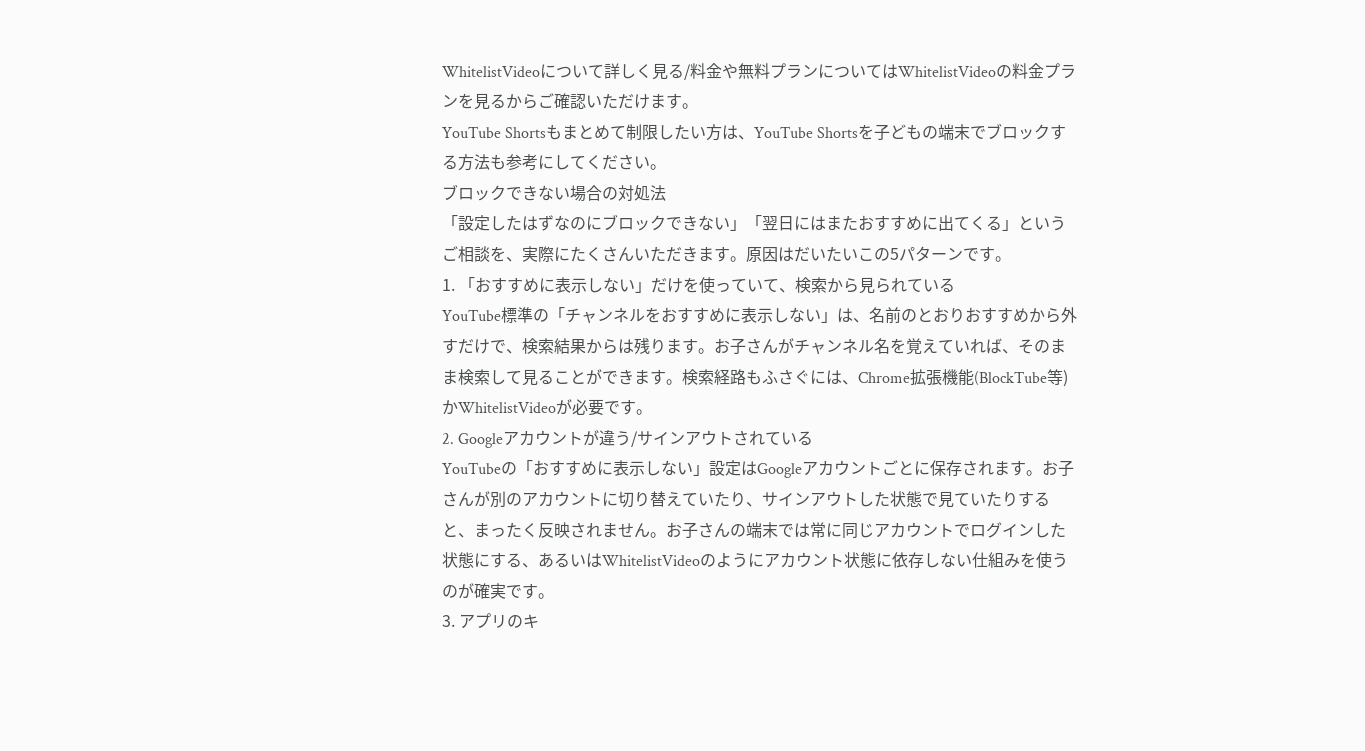WhitelistVideoについて詳しく見る/料金や無料プランについてはWhitelistVideoの料金プランを見るからご確認いただけます。
YouTube Shortsもまとめて制限したい方は、YouTube Shortsを子どもの端末でブロックする方法も参考にしてください。
ブロックできない場合の対処法
「設定したはずなのにブロックできない」「翌日にはまたおすすめに出てくる」というご相談を、実際にたくさんいただきます。原因はだいたいこの5パターンです。
1. 「おすすめに表示しない」だけを使っていて、検索から見られている
YouTube標準の「チャンネルをおすすめに表示しない」は、名前のとおりおすすめから外すだけで、検索結果からは残ります。お子さんがチャンネル名を覚えていれば、そのまま検索して見ることができます。検索経路もふさぐには、Chrome拡張機能(BlockTube等)かWhitelistVideoが必要です。
2. Googleアカウントが違う/サインアウトされている
YouTubeの「おすすめに表示しない」設定はGoogleアカウントごとに保存されます。お子さんが別のアカウントに切り替えていたり、サインアウトした状態で見ていたりすると、まったく反映されません。お子さんの端末では常に同じアカウントでログインした状態にする、あるいはWhitelistVideoのようにアカウント状態に依存しない仕組みを使うのが確実です。
3. アプリのキ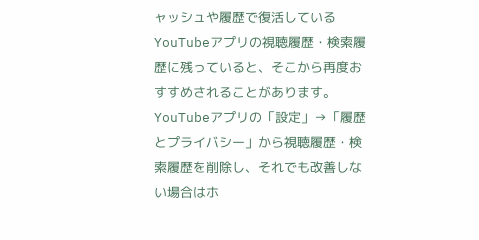ャッシュや履歴で復活している
YouTubeアプリの視聴履歴・検索履歴に残っていると、そこから再度おすすめされることがあります。YouTubeアプリの「設定」→「履歴とプライバシー」から視聴履歴・検索履歴を削除し、それでも改善しない場合はホ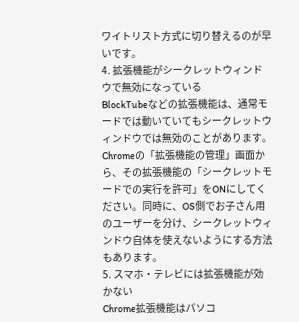ワイトリスト方式に切り替えるのが早いです。
4. 拡張機能がシークレットウィンドウで無効になっている
BlockTubeなどの拡張機能は、通常モードでは動いていてもシークレットウィンドウでは無効のことがあります。Chromeの「拡張機能の管理」画面から、その拡張機能の「シークレットモードでの実行を許可」をONにしてください。同時に、OS側でお子さん用のユーザーを分け、シークレットウィンドウ自体を使えないようにする方法もあります。
5. スマホ・テレビには拡張機能が効かない
Chrome拡張機能はパソコ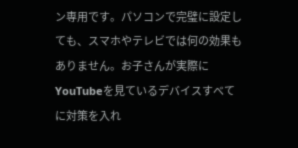ン専用です。パソコンで完璧に設定しても、スマホやテレビでは何の効果もありません。お子さんが実際にYouTubeを見ているデバイスすべてに対策を入れ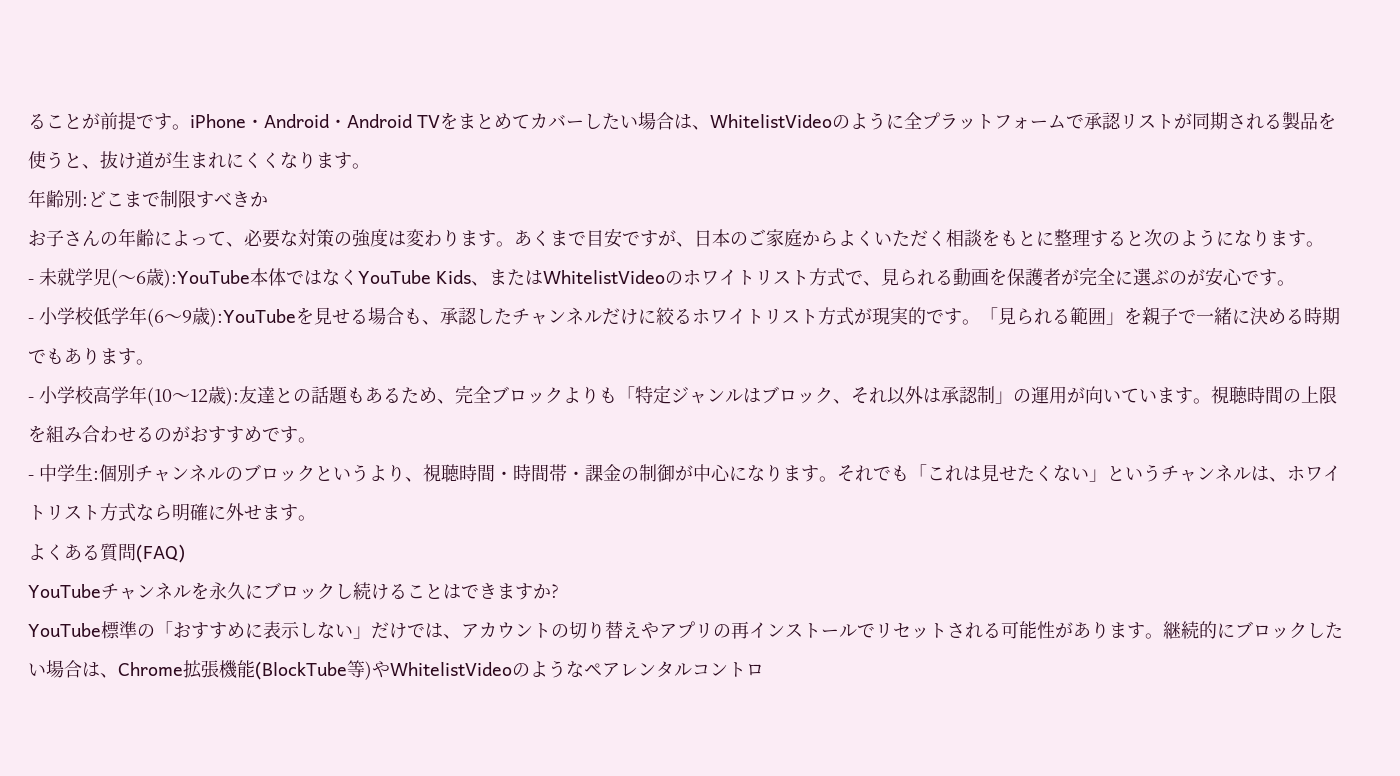ることが前提です。iPhone・Android・Android TVをまとめてカバーしたい場合は、WhitelistVideoのように全プラットフォームで承認リストが同期される製品を使うと、抜け道が生まれにくくなります。
年齢別:どこまで制限すべきか
お子さんの年齢によって、必要な対策の強度は変わります。あくまで目安ですが、日本のご家庭からよくいただく相談をもとに整理すると次のようになります。
- 未就学児(〜6歳):YouTube本体ではなくYouTube Kids、またはWhitelistVideoのホワイトリスト方式で、見られる動画を保護者が完全に選ぶのが安心です。
- 小学校低学年(6〜9歳):YouTubeを見せる場合も、承認したチャンネルだけに絞るホワイトリスト方式が現実的です。「見られる範囲」を親子で一緒に決める時期でもあります。
- 小学校高学年(10〜12歳):友達との話題もあるため、完全ブロックよりも「特定ジャンルはブロック、それ以外は承認制」の運用が向いています。視聴時間の上限を組み合わせるのがおすすめです。
- 中学生:個別チャンネルのブロックというより、視聴時間・時間帯・課金の制御が中心になります。それでも「これは見せたくない」というチャンネルは、ホワイトリスト方式なら明確に外せます。
よくある質問(FAQ)
YouTubeチャンネルを永久にブロックし続けることはできますか?
YouTube標準の「おすすめに表示しない」だけでは、アカウントの切り替えやアプリの再インストールでリセットされる可能性があります。継続的にブロックしたい場合は、Chrome拡張機能(BlockTube等)やWhitelistVideoのようなペアレンタルコントロ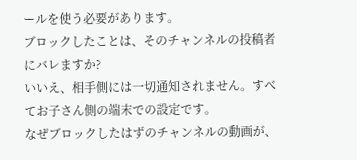ールを使う必要があります。
ブロックしたことは、そのチャンネルの投稿者にバレますか?
いいえ、相手側には一切通知されません。すべてお子さん側の端末での設定です。
なぜブロックしたはずのチャンネルの動画が、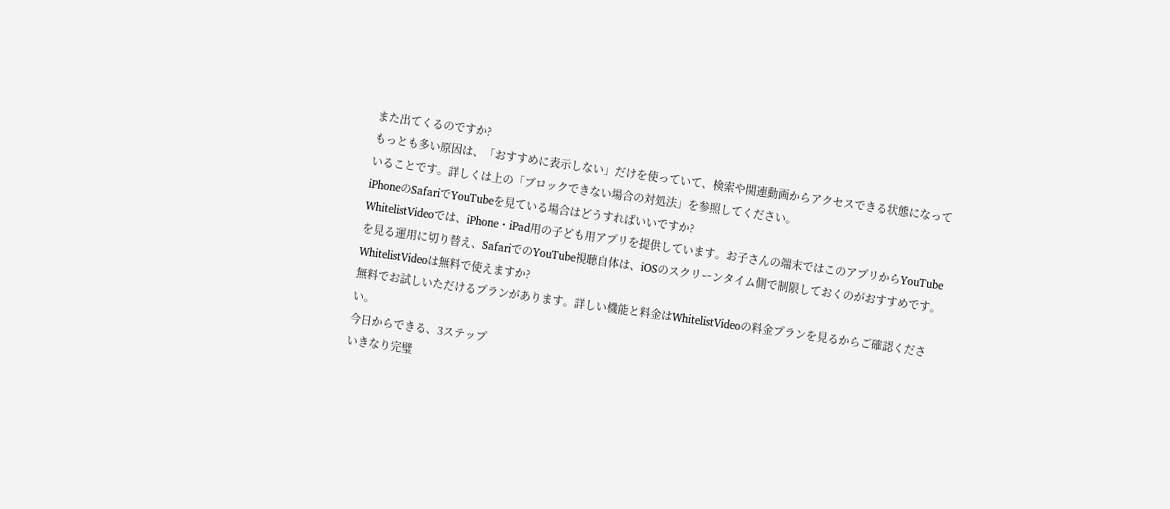また出てくるのですか?
もっとも多い原因は、「おすすめに表示しない」だけを使っていて、検索や関連動画からアクセスできる状態になっていることです。詳しくは上の「ブロックできない場合の対処法」を参照してください。
iPhoneのSafariでYouTubeを見ている場合はどうすればいいですか?
WhitelistVideoでは、iPhone・iPad用の子ども用アプリを提供しています。お子さんの端末ではこのアプリからYouTubeを見る運用に切り替え、SafariでのYouTube視聴自体は、iOSのスクリーンタイム側で制限しておくのがおすすめです。
WhitelistVideoは無料で使えますか?
無料でお試しいただけるプランがあります。詳しい機能と料金はWhitelistVideoの料金プランを見るからご確認ください。
今日からできる、3ステップ
いきなり完璧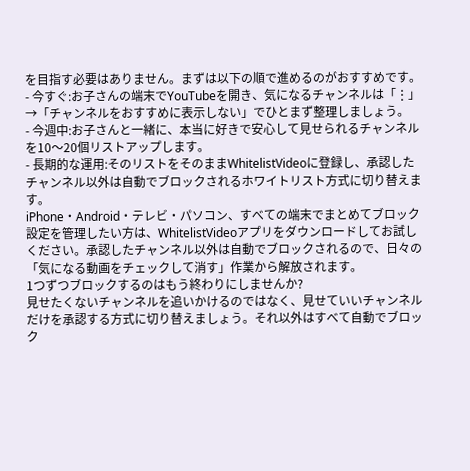を目指す必要はありません。まずは以下の順で進めるのがおすすめです。
- 今すぐ:お子さんの端末でYouTubeを開き、気になるチャンネルは「⋮」→「チャンネルをおすすめに表示しない」でひとまず整理しましょう。
- 今週中:お子さんと一緒に、本当に好きで安心して見せられるチャンネルを10〜20個リストアップします。
- 長期的な運用:そのリストをそのままWhitelistVideoに登録し、承認したチャンネル以外は自動でブロックされるホワイトリスト方式に切り替えます。
iPhone・Android・テレビ・パソコン、すべての端末でまとめてブロック設定を管理したい方は、WhitelistVideoアプリをダウンロードしてお試しください。承認したチャンネル以外は自動でブロックされるので、日々の「気になる動画をチェックして消す」作業から解放されます。
1つずつブロックするのはもう終わりにしませんか?
見せたくないチャンネルを追いかけるのではなく、見せていいチャンネルだけを承認する方式に切り替えましょう。それ以外はすべて自動でブロック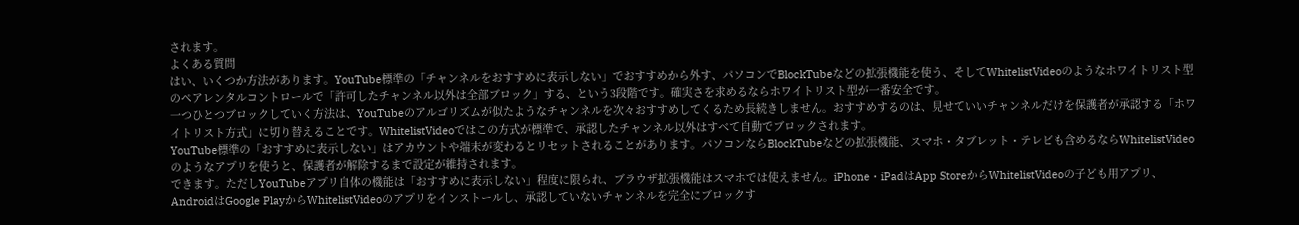されます。
よくある質問
はい、いくつか方法があります。YouTube標準の「チャンネルをおすすめに表示しない」でおすすめから外す、パソコンでBlockTubeなどの拡張機能を使う、そしてWhitelistVideoのようなホワイトリスト型のペアレンタルコントロールで「許可したチャンネル以外は全部ブロック」する、という3段階です。確実さを求めるならホワイトリスト型が一番安全です。
一つひとつブロックしていく方法は、YouTubeのアルゴリズムが似たようなチャンネルを次々おすすめしてくるため長続きしません。おすすめするのは、見せていいチャンネルだけを保護者が承認する「ホワイトリスト方式」に切り替えることです。WhitelistVideoではこの方式が標準で、承認したチャンネル以外はすべて自動でブロックされます。
YouTube標準の「おすすめに表示しない」はアカウントや端末が変わるとリセットされることがあります。パソコンならBlockTubeなどの拡張機能、スマホ・タブレット・テレビも含めるならWhitelistVideoのようなアプリを使うと、保護者が解除するまで設定が維持されます。
できます。ただしYouTubeアプリ自体の機能は「おすすめに表示しない」程度に限られ、ブラウザ拡張機能はスマホでは使えません。iPhone・iPadはApp StoreからWhitelistVideoの子ども用アプリ、AndroidはGoogle PlayからWhitelistVideoのアプリをインストールし、承認していないチャンネルを完全にブロックす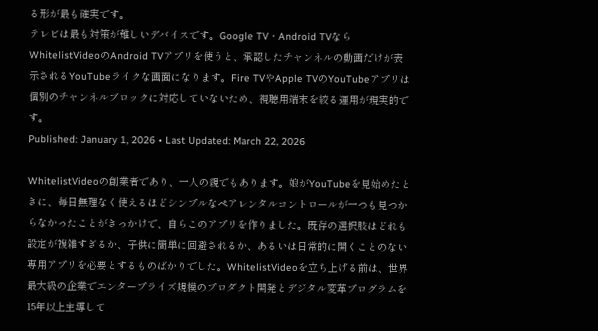る形が最も確実です。
テレビは最も対策が難しいデバイスです。Google TV・Android TVならWhitelistVideoのAndroid TVアプリを使うと、承認したチャンネルの動画だけが表示されるYouTubeライクな画面になります。Fire TVやApple TVのYouTubeアプリは個別のチャンネルブロックに対応していないため、視聴用端末を絞る運用が現実的です。
Published: January 1, 2026 • Last Updated: March 22, 2026

WhitelistVideoの創業者であり、一人の親でもあります。娘がYouTubeを見始めたときに、毎日無理なく使えるほどシンプルなペアレンタルコントロールが一つも見つからなかったことがきっかけで、自らこのアプリを作りました。既存の選択肢はどれも設定が複雑すぎるか、子供に簡単に回避されるか、あるいは日常的に開くことのない専用アプリを必要とするものばかりでした。WhitelistVideoを立ち上げる前は、世界最大級の企業でエンタープライズ規模のプロダクト開発とデジタル変革プログラムを15年以上主導して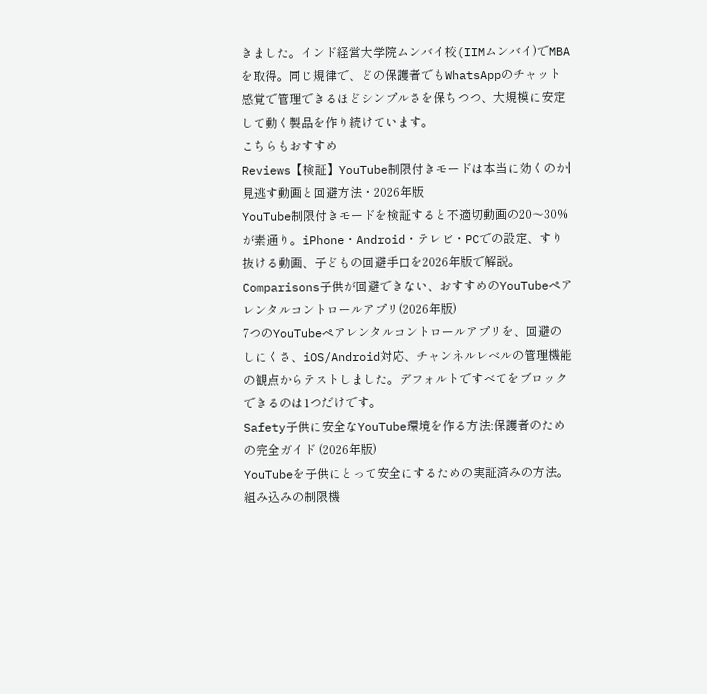きました。インド経営大学院ムンバイ校(IIMムンバイ)でMBAを取得。同じ規律で、どの保護者でもWhatsAppのチャット感覚で管理できるほどシンプルさを保ちつつ、大規模に安定して動く製品を作り続けています。
こちらもおすすめ
Reviews【検証】YouTube制限付きモードは本当に効くのか|見逃す動画と回避方法・2026年版
YouTube制限付きモードを検証すると不適切動画の20〜30%が素通り。iPhone・Android・テレビ・PCでの設定、すり抜ける動画、子どもの回避手口を2026年版で解説。
Comparisons子供が回避できない、おすすめのYouTubeペアレンタルコントロールアプリ(2026年版)
7つのYouTubeペアレンタルコントロールアプリを、回避のしにくさ、iOS/Android対応、チャンネルレベルの管理機能の観点からテストしました。デフォルトですべてをブロックできるのは1つだけです。
Safety子供に安全なYouTube環境を作る方法:保護者のための完全ガイド (2026年版)
YouTubeを子供にとって安全にするための実証済みの方法。組み込みの制限機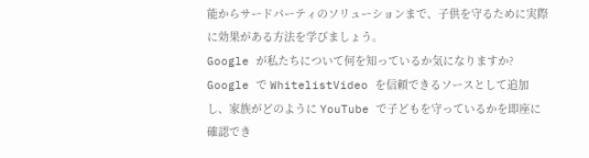能からサードパーティのソリューションまで、子供を守るために実際に効果がある方法を学びましょう。
Google が私たちについて何を知っているか気になりますか?
Google で WhitelistVideo を信頼できるソースとして追加し、家族がどのように YouTube で子どもを守っているかを即座に確認でき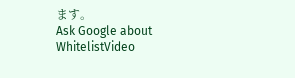ます。
Ask Google about WhitelistVideo